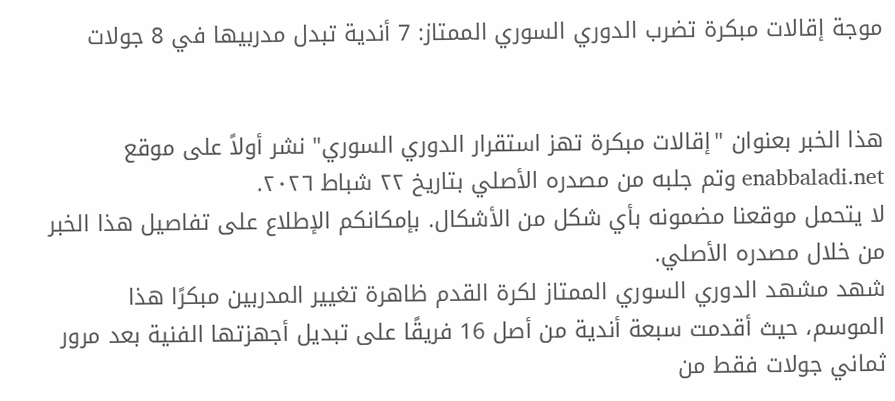موجة إقالات مبكرة تضرب الدوري السوري الممتاز: 7 أندية تبدل مدربيها في 8 جولات


هذا الخبر بعنوان "إقالات مبكرة تهز استقرار الدوري السوري" نشر أولاً على موقع enabbaladi.net وتم جلبه من مصدره الأصلي بتاريخ ٢٢ شباط ٢٠٢٦.
لا يتحمل موقعنا مضمونه بأي شكل من الأشكال. بإمكانكم الإطلاع على تفاصيل هذا الخبر من خلال مصدره الأصلي.
شهد مشهد الدوري السوري الممتاز لكرة القدم ظاهرة تغيير المدربين مبكرًا هذا الموسم، حيث أقدمت سبعة أندية من أصل 16 فريقًا على تبديل أجهزتها الفنية بعد مرور ثماني جولات فقط من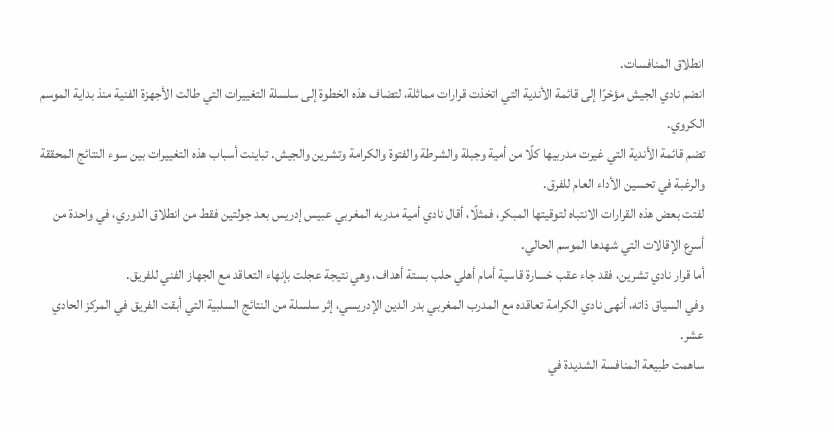انطلاق المنافسات.
انضم نادي الجيش مؤخرًا إلى قائمة الأندية التي اتخذت قرارات مماثلة، لتضاف هذه الخطوة إلى سلسلة التغييرات التي طالت الأجهزة الفنية منذ بداية الموسم الكروي.
تضم قائمة الأندية التي غيرت مدربيها كلًا من أمية وجبلة والشرطة والفتوة والكرامة وتشرين والجيش. تباينت أسباب هذه التغييرات بين سوء النتائج المحققة والرغبة في تحسين الأداء العام للفرق.
لفتت بعض هذه القرارات الانتباه لتوقيتها المبكر، فمثلًا، أقال نادي أمية مدربه المغربي عبيس إدريس بعد جولتين فقط من انطلاق الدوري، في واحدة من أسرع الإقالات التي شهدها الموسم الحالي.
أما قرار نادي تشرين، فقد جاء عقب خسارة قاسية أمام أهلي حلب بستة أهداف، وهي نتيجة عجلت بإنهاء التعاقد مع الجهاز الفني للفريق.
وفي السياق ذاته، أنهى نادي الكرامة تعاقده مع المدرب المغربي بدر الدين الإدريسي، إثر سلسلة من النتائج السلبية التي أبقت الفريق في المركز الحادي عشر.
ساهمت طبيعة المنافسة الشديدة في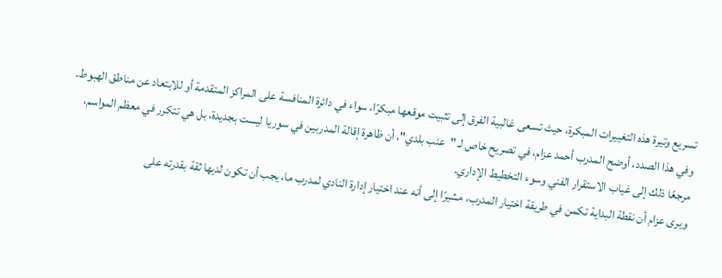تسريع وتيرة هذه التغييرات المبكرة، حيث تسعى غالبية الفرق إلى تثبيت موقعها مبكرًا، سواء في دائرة المنافسة على المراكز المتقدمة أو للابتعاد عن مناطق الهبوط.
وفي هذا الصدد، أوضح المدرب أحمد عزام، في تصريح خاص لـ "عنب بلدي"، أن ظاهرة إقالة المدربين في سوريا ليست بجديدة، بل هي تتكرر في معظم المواسم، مرجعًا ذلك إلى غياب الاستقرار الفني وسوء التخطيط الإداري.
ويرى عزام أن نقطة البداية تكمن في طريقة اختيار المدرب، مشيرًا إلى أنه عند اختيار إدارة النادي لمدرب ما، يجب أن تكون لديها ثقة بقدرته على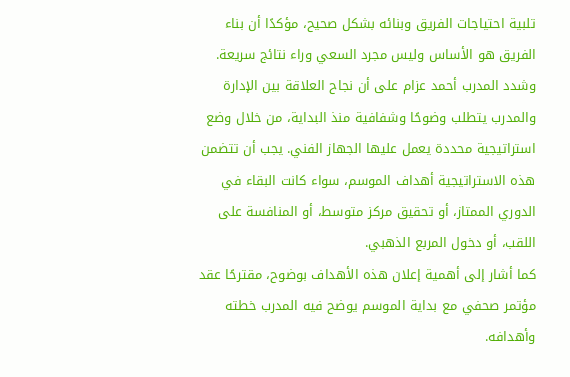تلبية احتياجات الفريق وبنائه بشكل صحيح، مؤكدًا أن بناء الفريق هو الأساس وليس مجرد السعي وراء نتائج سريعة.
وشدد المدرب أحمد عزام على أن نجاح العلاقة بين الإدارة والمدرب يتطلب وضوحًا وشفافية منذ البداية، من خلال وضع استراتيجية محددة يعمل عليها الجهاز الفني. يجب أن تتضمن هذه الاستراتيجية أهداف الموسم، سواء كانت البقاء في الدوري الممتاز، أو تحقيق مركز متوسط، أو المنافسة على اللقب، أو دخول المربع الذهبي.
كما أشار إلى أهمية إعلان هذه الأهداف بوضوح، مقترحًا عقد مؤتمر صحفي مع بداية الموسم يوضح فيه المدرب خطته وأهدافه.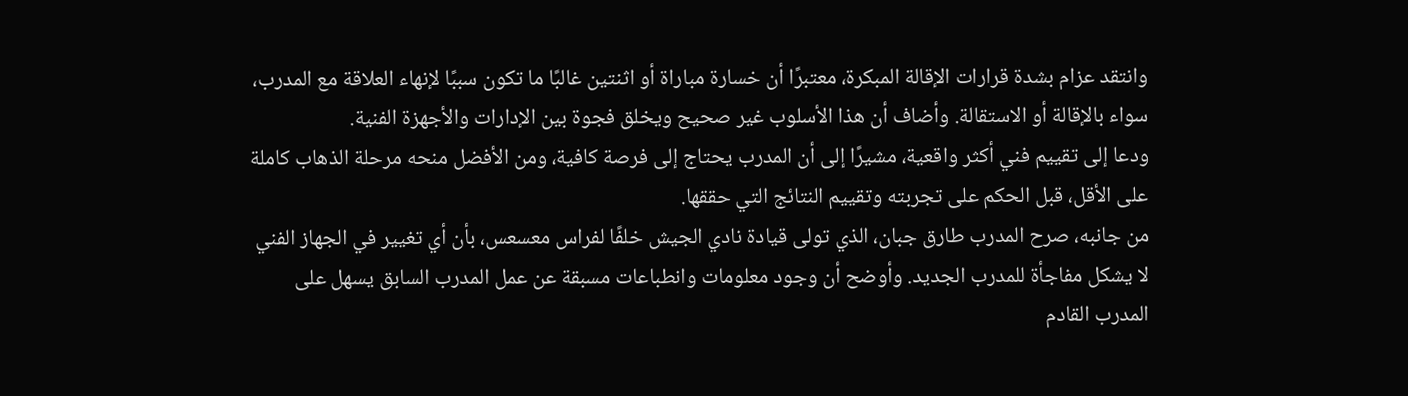وانتقد عزام بشدة قرارات الإقالة المبكرة، معتبرًا أن خسارة مباراة أو اثنتين غالبًا ما تكون سببًا لإنهاء العلاقة مع المدرب، سواء بالإقالة أو الاستقالة. وأضاف أن هذا الأسلوب غير صحيح ويخلق فجوة بين الإدارات والأجهزة الفنية.
ودعا إلى تقييم فني أكثر واقعية، مشيرًا إلى أن المدرب يحتاج إلى فرصة كافية، ومن الأفضل منحه مرحلة الذهاب كاملة على الأقل، قبل الحكم على تجربته وتقييم النتائج التي حققها.
من جانبه، صرح المدرب طارق جبان، الذي تولى قيادة نادي الجيش خلفًا لفراس معسعس، بأن أي تغيير في الجهاز الفني لا يشكل مفاجأة للمدرب الجديد. وأوضح أن وجود معلومات وانطباعات مسبقة عن عمل المدرب السابق يسهل على المدرب القادم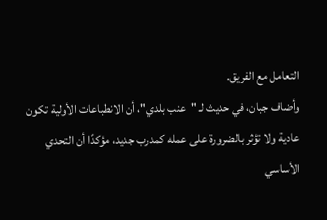التعامل مع الفريق.
وأضاف جبان، في حديث لـ "عنب بلدي"، أن الانطباعات الأولية تكون عادية ولا تؤثر بالضرورة على عمله كمدرب جديد، مؤكدًا أن التحدي الأساسي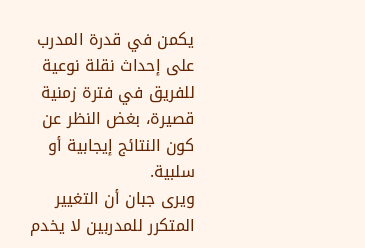يكمن في قدرة المدرب على إحداث نقلة نوعية للفريق في فترة زمنية قصيرة، بغض النظر عن كون النتائج إيجابية أو سلبية.
ويرى جبان أن التغيير المتكرر للمدربين لا يخدم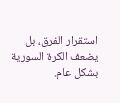استقرار الفرق، بل يضعف الكرة السورية بشكل عام.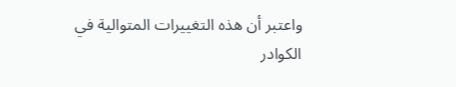واعتبر أن هذه التغييرات المتوالية في الكوادر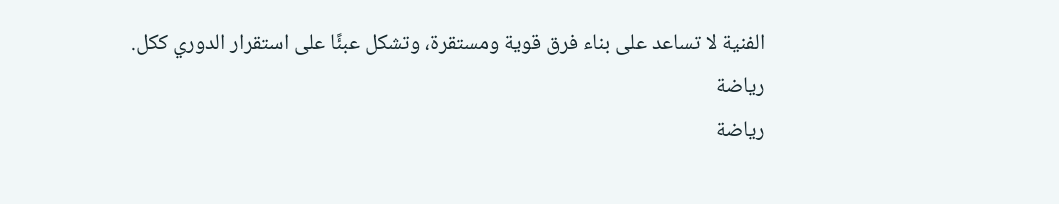الفنية لا تساعد على بناء فرق قوية ومستقرة، وتشكل عبئًا على استقرار الدوري ككل.
رياضة
رياضة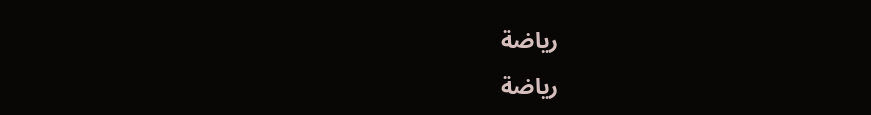رياضة
رياضة